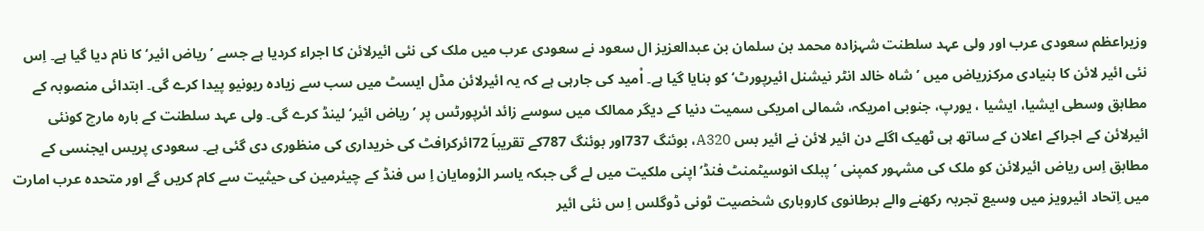وزیراعظم سعودی عرب اور ولی عہد سلطنت شہزادہ محمد بن سلمان بن عبدالعزیز ال سعود نے سعودی عرب میں ملک کی نئی ائیرلائن کا اجراء کردیا ہے جسے ’ریاض ائیر‘ کا نام دیا گیا ہے۔ اِس نئی ائیر لائن کا بنیادی مرکزریاض میں ’شاہ خالد انٹر نیشنل ائیرپورٹ‘ کو بنایا گیا ہے۔ اْمید کی جارہی ہے کہ یہ ائیرلائن مڈل ایسٹ میں سب سے زیادہ ریونیو پیدا کرے گی۔ ابتدائی منصوبہ کے مطابق وسطی ایشیا، ایشیا ، یورپ، جنوبی امریکہ، شمالی امریکی سمیت دنیا کے دیگر ممالک میں سوسے زائد ائرپورٹس پر ’ریاض ائیر‘ لینڈ کرے گی۔ ولی عہد سلطنت کے بارہ مارچ کونئی ائیرلائن کے اجراکے اعلان کے ساتھ ہی ٹھیک اگلے دن ائیر لائن نے ائیر بس A320، بوئنگ 737اور بوئنگ 787کے تقریباَ 72ائرکرافٹ کی خریداری کی منظوری دی گئی ہے۔ سعودی پریس ایجنسی کے مطابق اِس ریاض ائیرلائن کو ملک کی مشہور کمپنی ’پبلک انوسیٹمنٹ فنڈ‘ اپنی ملکیت میں لے گی جبکہ یاسر الرْومایان اِ س فنڈ کے چیئرمین کی حیثیت سے کام کریں گے اور متحدہ عرب امارت میں اِتحاد ائیرویز میں وسیع تجربہ رکھنے والے برطانوی کاروباری شخصیت ٹونی ڈوگلس اِ س نئی ائیر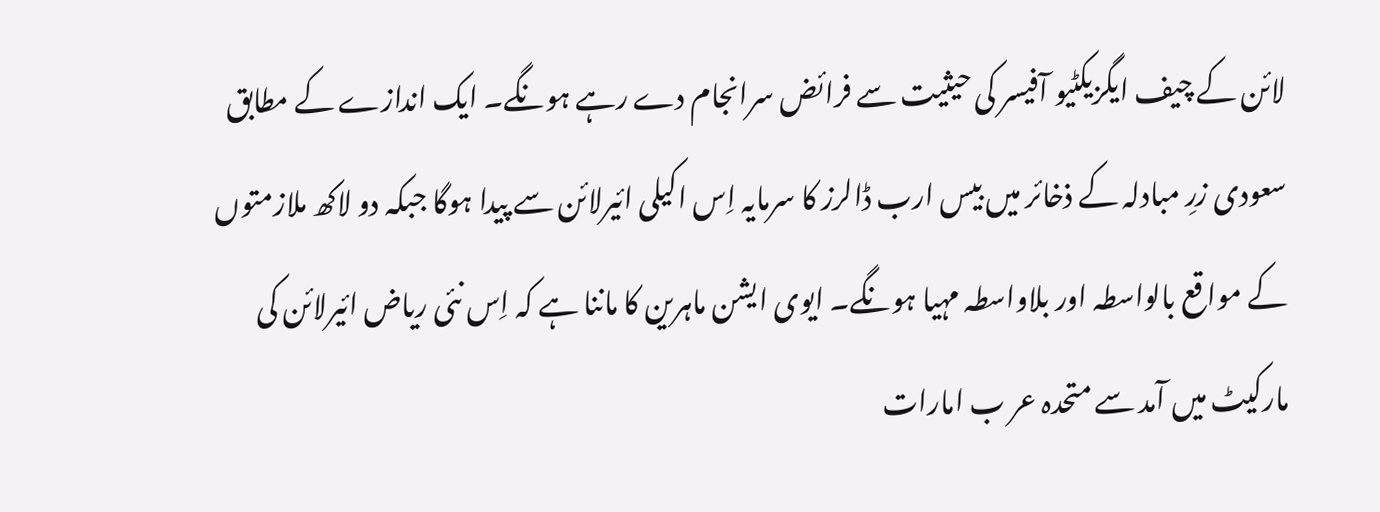لائن کے چیف ایگزیکٹیو آفیسر کی حیثیت سے فرائض سرانجام دے رہے ہونگے۔ ایک اندازے کے مطابق سعودی زرِ مبادلہ کے ذخائر میں بیس ارب ڈالرز کا سرمایہ اِس اکیلی ائیرلائن سے پیدا ہوگا جبکہ دو لاکھ ملازمتوں کے مواقع بالواسطہ اور بلاواسطہ مہیا ہونگے۔ ایوی ایشن ماہرین کا ماننا ہے کہ اِس نئی ریاض ائیرلائن کی مارکیٹ میں آمد سے متحدہ عر ب امارات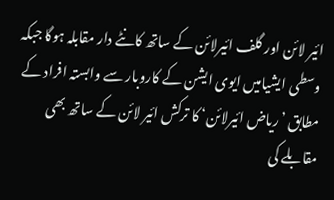ائیر لائن اور گلف ائیرلائن کے ساتھ کانٹے دار مقابلہ ہوگا جبکہ وسطی ایشیامیں ایوی ایشن کے کاروبار سے وابستہ افراد کے مطابق ’ریاض ائیرلائن‘ کا ترکش ائیر لائن کے ساتھ بھی مقابلے کی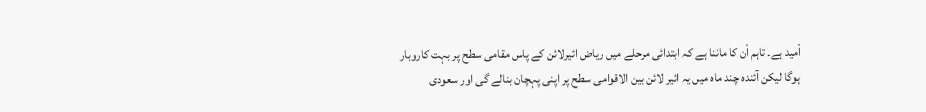اْمید ہے۔ تاہم اْن کا ماننا ہے کہ ابتدائی مرحلے میں ریاض ائیرلائن کے پاس مقامی سطح پر بہت کاروبار ہوگا لیکن آئندہ چند ماہ میں یہ ائیر لائن بین الاقوامی سطح پر اپنی پہچان بنالے گی اور سعودی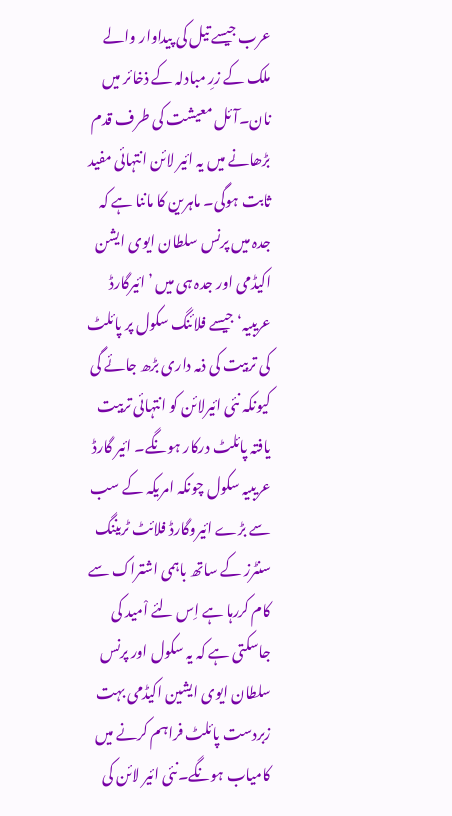عرب جیسے تیل کی پیداوار والے ملک کے زرِ مبادلہ کے ذخائر میں نان۔آئل معیشت کی طرف قدم بڑھانے میں یہ ائیر لائن انتہائی مفید ثابت ہوگی۔ ماہرین کا ماننا ہے کہ جدہ میں پرنس سلطان ایوی ایشن اکیڈمی اور جدہ ہی میں ’ائیرگارڈ عریبیہ‘ جیسے فلائنگ سکول پر پائلٹ کی تربیت کی ذمہ داری بڑھ جائے گی کیونکہ نئی ائیرلائن کو انتہائی تربیت یافتہ پائلٹ درکار ہونگے۔ ائیر گارڈ عریبیہ سکول چونکہ امریکہ کے سب سے بڑے ائیروگارڈ فلائٹ ٹریننگ سنٹرز کے ساتھ باہمی اشتراک سے کام کررہا ہے اِس لئے اْمید کی جاسکتی ہے کہ یہ سکول اور پرنس سلطان ایوی ایشین اکیڈمی بہت زبردست پائلٹ فراہم کرنے میں کامیاب ہونگے۔نئی ائیر لائن کی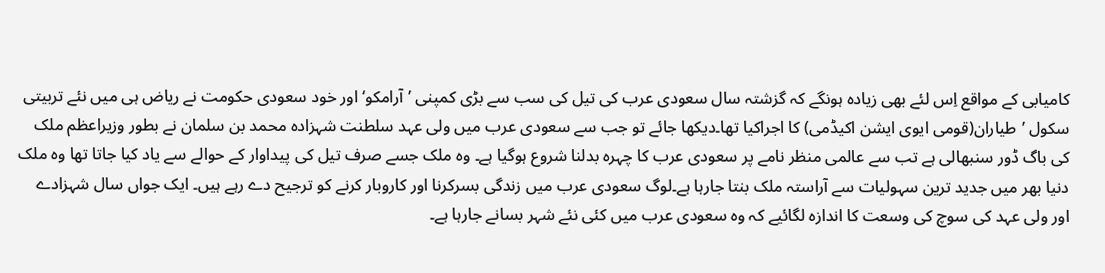کامیابی کے مواقع اِس لئے بھی زیادہ ہونگے کہ گزشتہ سال سعودی عرب کی تیل کی سب سے بڑی کمپنی ’آرامکو‘ اور خود سعودی حکومت نے ریاض ہی میں نئے تربیتی سکول ’طیاران(قومی ایوی ایشن اکیڈمی) کا اجراکیا تھا۔دیکھا جائے تو جب سے سعودی عرب میں ولی عہد سلطنت شہزادہ محمد بن سلمان نے بطور وزیراعظم ملک کی باگ ڈور سنبھالی ہے تب سے عالمی منظر نامے پر سعودی عرب کا چہرہ بدلنا شروع ہوگیا ہے۔ وہ ملک جسے صرف تیل کی پیداوار کے حوالے سے یاد کیا جاتا تھا وہ ملک دنیا بھر میں جدید ترین سہولیات سے آراستہ ملک بنتا جارہا ہے۔لوگ سعودی عرب میں زندگی بسرکرنا اور کاروبار کرنے کو ترجیح دے رہے ہیں۔ ایک جواں سال شہزادے اور ولی عہد کی سوچ کی وسعت کا اندازہ لگائیے کہ وہ سعودی عرب میں کئی نئے شہر بسانے جارہا ہے۔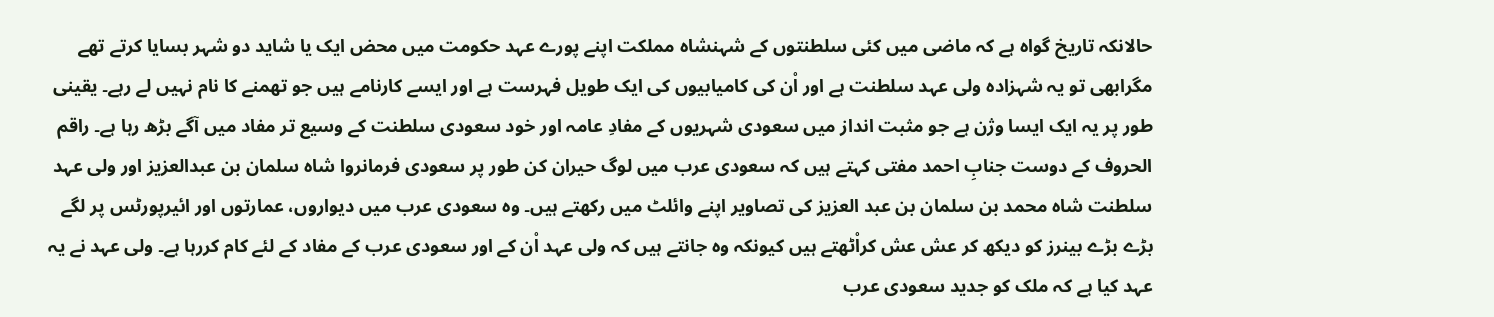حالانکہ تاریخ گواہ ہے کہ ماضی میں کئی سلطنتوں کے شہنشاہ مملکت اپنے پورے عہد حکومت میں محض ایک یا شاید دو شہر بسایا کرتے تھے مگرابھی تو یہ شہزادہ ولی عہد سلطنت ہے اور اْن کی کامیابیوں کی ایک طویل فہرست ہے اور ایسے کارنامے ہیں جو تھمنے کا نام نہیں لے رہے۔ یقینی طور پر یہ ایک ایسا وژن ہے جو مثبت انداز میں سعودی شہریوں کے مفادِ عامہ اور خود سعودی سلطنت کے وسیع تر مفاد میں آگے بڑھ رہا ہے۔ راقم الحروف کے دوست جنابِ احمد مفتی کہتے ہیں کہ سعودی عرب میں لوگ حیران کن طور پر سعودی فرمانروا شاہ سلمان بن عبدالعزیز اور ولی عہد سلطنت شاہ محمد بن سلمان بن عبد العزیز کی تصاویر اپنے وائلٹ میں رکھتے ہیں۔ وہ سعودی عرب میں دیواروں، عمارتوں اور ائیرپورٹس پر لگے بڑے بڑے بینرز کو دیکھ کر عش عش کراْٹھتے ہیں کیونکہ وہ جانتے ہیں کہ ولی عہد اْن کے اور سعودی عرب کے مفاد کے لئے کام کررہا ہے۔ ولی عہد نے یہ عہد کیا ہے کہ ملک کو جدید سعودی عرب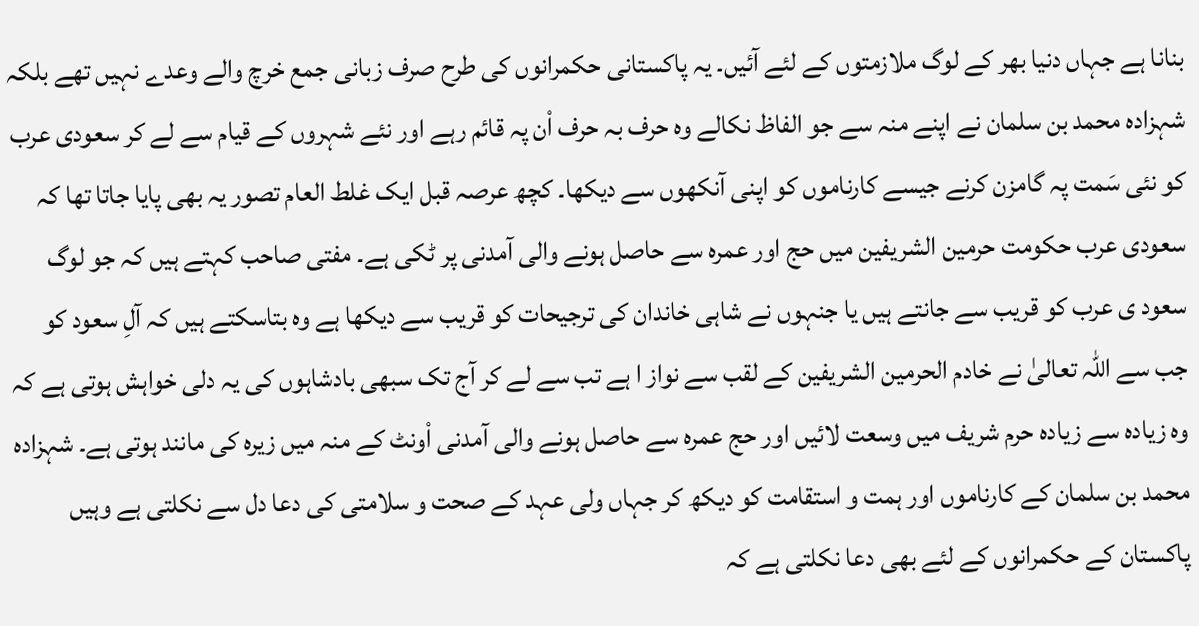بنانا ہے جہاں دنیا بھر کے لوگ ملازمتوں کے لئے آئیں۔ یہ پاکستانی حکمرانوں کی طرح صرف زبانی جمع خرچ والے وعدے نہیں تھے بلکہ شہزادہ محمد بن سلمان نے اپنے منہ سے جو الفاظ نکالے وہ حرف بہ حرف اْن پہ قائم رہے اور نئے شہروں کے قیام سے لے کر سعودی عرب کو نئی سَمت پہ گامزن کرنے جیسے کارناموں کو اپنی آنکھوں سے دیکھا۔ کچھ عرصہ قبل ایک غلط العام تصور یہ بھی پایا جاتا تھا کہ سعودی عرب حکومت حرمین الشریفین میں حج اور عمرہ سے حاصل ہونے والی آمدنی پر ٹکی ہے۔ مفتی صاحب کہتے ہیں کہ جو لوگ سعود ی عرب کو قریب سے جانتے ہیں یا جنہوں نے شاہی خاندان کی ترجیحات کو قریب سے دیکھا ہے وہ بتاسکتے ہیں کہ آلِ سعود کو جب سے اللہ تعالیٰ نے خادم الحرمین الشریفین کے لقب سے نواز ا ہے تب سے لے کر آج تک سبھی بادشاہوں کی یہ دلی خواہش ہوتی ہے کہ وہ زیادہ سے زیادہ حرم شریف میں وسعت لائیں اور حج عمرہ سے حاصل ہونے والی آمدنی اْونٹ کے منہ میں زیرہ کی مانند ہوتی ہے۔ شہزادہ محمد بن سلمان کے کارناموں اور ہمت و استقامت کو دیکھ کر جہاں ولی عہد کے صحت و سلامتی کی دعا دل سے نکلتی ہے وہیں پاکستان کے حکمرانوں کے لئے بھی دعا نکلتی ہے کہ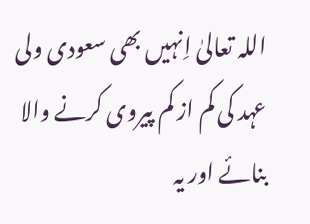اللہ تعالیٰ اِنہیں بھی سعودی ولی عہد کی کم از کم پیروی کرنے والا بنائے اور یہ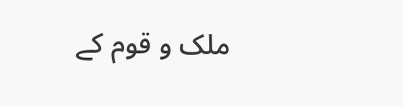ملک و قوم کے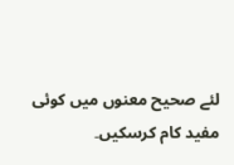لئے صحیح معنوں میں کوئی مفید کام کرسکیں۔